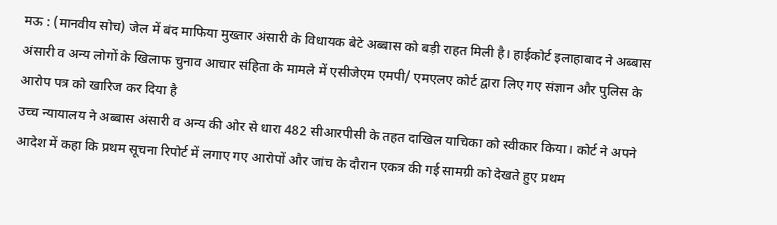मऊ : (मानवीय सोच) जेल में बंद माफिया मुख्तार अंसारी के विधायक बेटे अब्बास को बड़ी राहत मिली है। हाईकोर्ट इलाहाबाद ने अब्बास अंसारी व अन्य लोगों के खिलाफ चुनाव आचार संहिता के मामले में एसीजेएम एमपी/ एमएलए कोर्ट द्वारा लिए गए संज्ञान और पुलिस के आरोप पत्र को खारिज कर दिया है
उच्च न्यायालय ने अब्बास अंसारी व अन्य की ओर से धारा 482 सीआरपीसी के तहत दाखिल याचिका को स्वीकार किया। कोर्ट ने अपने आदेश में कहा कि प्रथम सूचना रिपोर्ट में लगाए गए आरोपों और जांच के दौरान एकत्र की गई सामग्री को देखते हुए प्रथम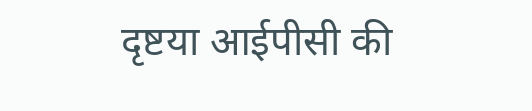दृष्टया आईपीसी की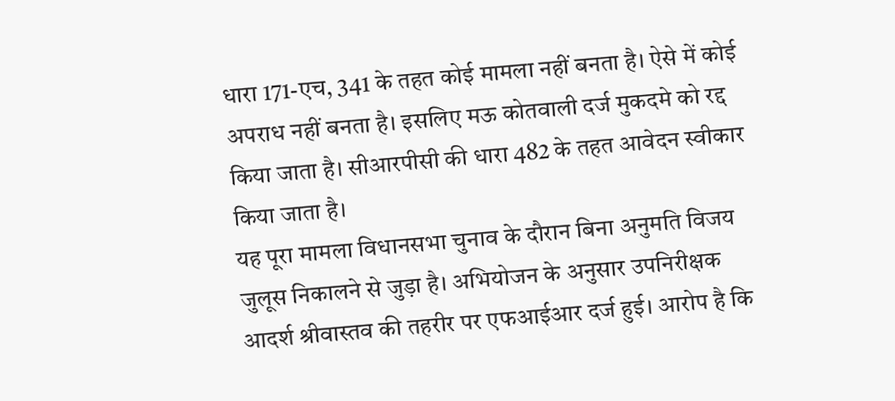धारा 171-एच, 341 के तहत कोई मामला नहीं बनता है। ऐसे में कोई अपराध नहीं बनता है। इसलिए मऊ कोतवाली दर्ज मुकदमे को रद्द किया जाता है। सीआरपीसी की धारा 482 के तहत आवेदन स्वीकार किया जाता है।
यह पूरा मामला विधानसभा चुनाव के दौरान बिना अनुमति विजय जुलूस निकालने से जुड़ा है। अभियोजन के अनुसार उपनिरीक्षक आदर्श श्रीवास्तव की तहरीर पर एफआईआर दर्ज हुई। आरोप है कि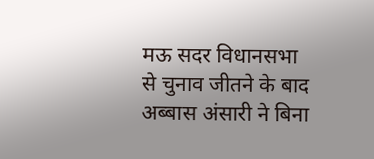मऊ सदर विधानसभा से चुनाव जीतने के बाद अब्बास अंसारी ने बिना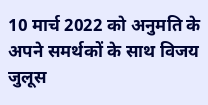10 मार्च 2022 को अनुमति के अपने समर्थकों के साथ विजय जुलूस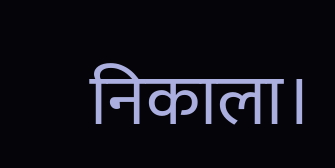निकाला।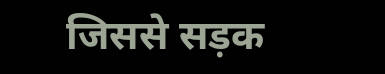जिससे सड़क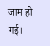जाम हो गई।